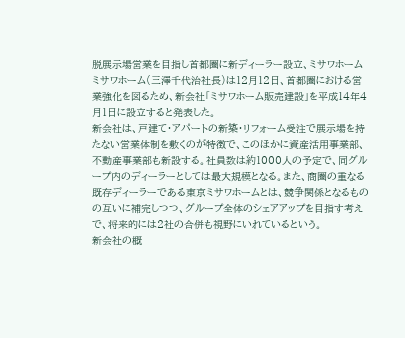脱展示場営業を目指し首都圏に新ディーラー設立、ミサワホーム
ミサワホーム(三澤千代治社長)は12月12日、首都圏における営業強化を図るため、新会社「ミサワホーム販売建設」を平成14年4月1日に設立すると発表した。
新会社は、戸建て・アパートの新築・リフォーム受注で展示場を持たない営業体制を敷くのが特徴で、このほかに資産活用事業部、不動産事業部も新設する。社員数は約1000人の予定で、同グループ内のディーラーとしては最大規模となる。また、商圏の重なる既存ディーラーである東京ミサワホームとは、競争関係となるものの互いに補完しつつ、グループ全体のシェアアップを目指す考えで、将来的には2社の合併も視野にいれているという。
新会社の概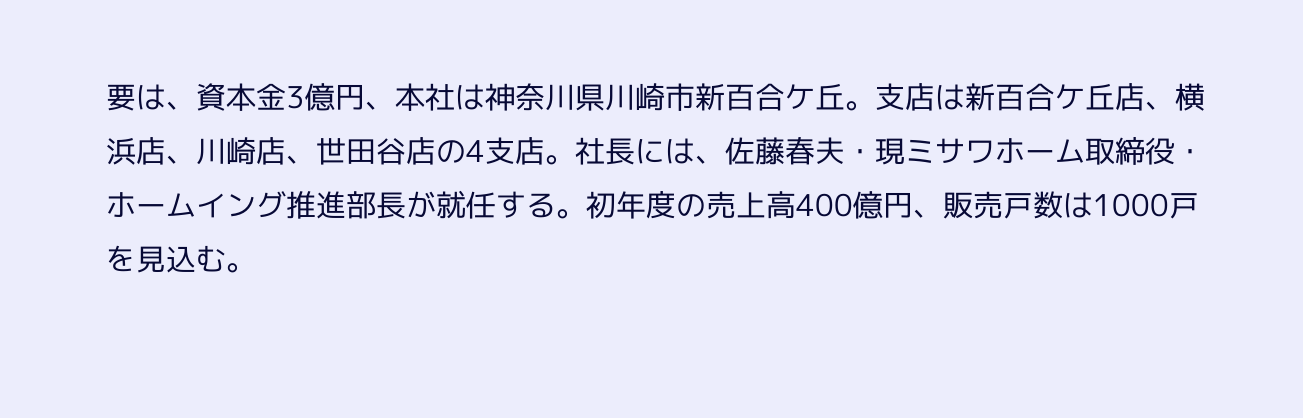要は、資本金3億円、本社は神奈川県川崎市新百合ケ丘。支店は新百合ケ丘店、横浜店、川崎店、世田谷店の4支店。社長には、佐藤春夫・現ミサワホーム取締役・ホームイング推進部長が就任する。初年度の売上高400億円、販売戸数は1000戸を見込む。